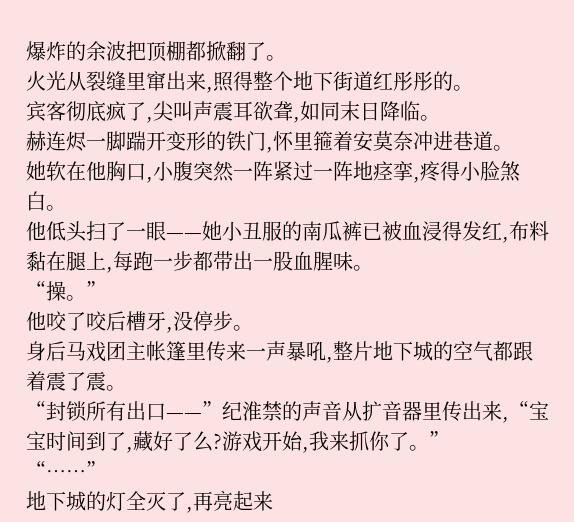爆炸的余波把顶棚都掀翻了。
火光从裂缝里窜出来,照得整个地下街道红彤彤的。
宾客彻底疯了,尖叫声震耳欲聋,如同末日降临。
赫连烬一脚踹开变形的铁门,怀里箍着安莫奈冲进巷道。
她软在他胸口,小腹突然一阵紧过一阵地痉挛,疼得小脸煞白。
他低头扫了一眼——她小丑服的南瓜裤已被血浸得发红,布料黏在腿上,每跑一步都带出一股血腥味。
“操。”
他咬了咬后槽牙,没停步。
身后马戏团主帐篷里传来一声暴吼,整片地下城的空气都跟着震了震。
“封锁所有出口——”纪淮禁的声音从扩音器里传出来,“宝宝时间到了,藏好了么?游戏开始,我来抓你了。”
“……”
地下城的灯全灭了,再亮起来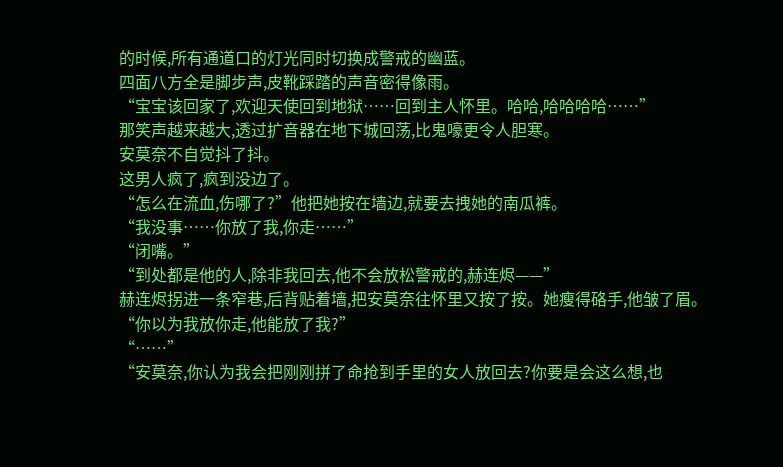的时候,所有通道口的灯光同时切换成警戒的幽蓝。
四面八方全是脚步声,皮靴踩踏的声音密得像雨。
“宝宝该回家了,欢迎天使回到地狱……回到主人怀里。哈哈,哈哈哈哈……”
那笑声越来越大,透过扩音器在地下城回荡,比鬼嚎更令人胆寒。
安莫奈不自觉抖了抖。
这男人疯了,疯到没边了。
“怎么在流血,伤哪了?”他把她按在墙边,就要去拽她的南瓜裤。
“我没事……你放了我,你走……”
“闭嘴。”
“到处都是他的人,除非我回去,他不会放松警戒的,赫连烬——”
赫连烬拐进一条窄巷,后背贴着墙,把安莫奈往怀里又按了按。她瘦得硌手,他皱了眉。
“你以为我放你走,他能放了我?”
“……”
“安莫奈,你认为我会把刚刚拼了命抢到手里的女人放回去?你要是会这么想,也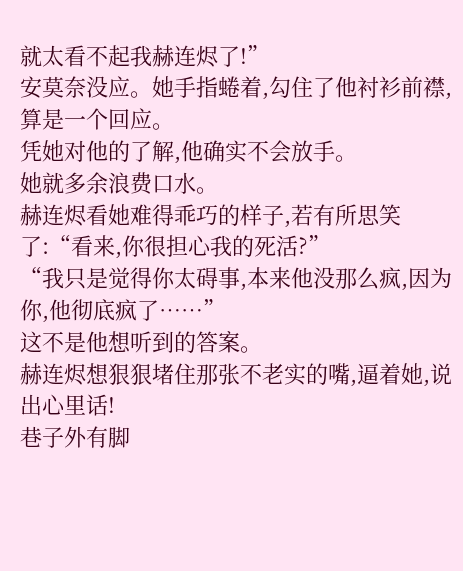就太看不起我赫连烬了!”
安莫奈没应。她手指蜷着,勾住了他衬衫前襟,算是一个回应。
凭她对他的了解,他确实不会放手。
她就多余浪费口水。
赫连烬看她难得乖巧的样子,若有所思笑了:“看来,你很担心我的死活?”
“我只是觉得你太碍事,本来他没那么疯,因为你,他彻底疯了……”
这不是他想听到的答案。
赫连烬想狠狠堵住那张不老实的嘴,逼着她,说出心里话!
巷子外有脚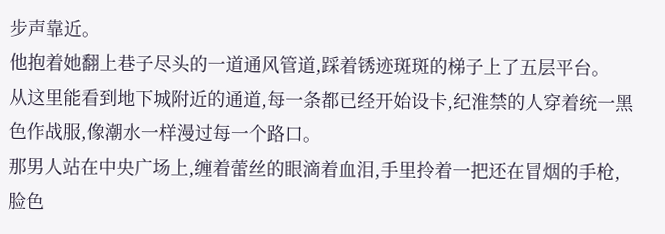步声靠近。
他抱着她翻上巷子尽头的一道通风管道,踩着锈迹斑斑的梯子上了五层平台。
从这里能看到地下城附近的通道,每一条都已经开始设卡,纪淮禁的人穿着统一黑色作战服,像潮水一样漫过每一个路口。
那男人站在中央广场上,缠着蕾丝的眼滴着血泪,手里拎着一把还在冒烟的手枪,脸色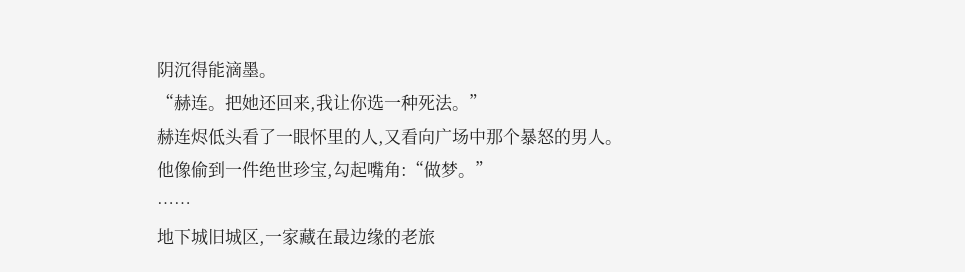阴沉得能滴墨。
“赫连。把她还回来,我让你选一种死法。”
赫连烬低头看了一眼怀里的人,又看向广场中那个暴怒的男人。
他像偷到一件绝世珍宝,勾起嘴角:“做梦。”
……
地下城旧城区,一家藏在最边缘的老旅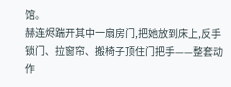馆。
赫连烬踹开其中一扇房门,把她放到床上,反手锁门、拉窗帘、搬椅子顶住门把手——整套动作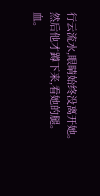行云流水,眼睛始终没离开她。
然后他才蹲下来,看她的腿。
血。